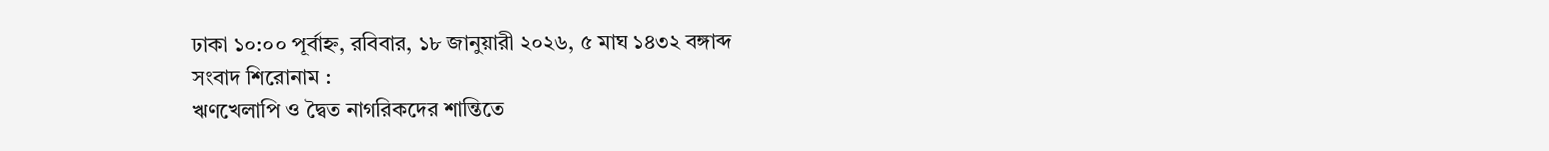ঢাকা ১০:০০ পূর্বাহ্ন, রবিবার, ১৮ জানুয়ারী ২০২৬, ৫ মাঘ ১৪৩২ বঙ্গাব্দ
সংবাদ শিরোনাম :
ঋণখেলাপি ও দ্বৈত নাগরিকদের শান্তিতে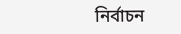নির্বাচন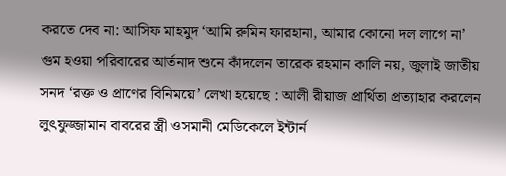করতে দেব না: আসিফ মাহমুদ ‘আমি রুমিন ফারহানা, আমার কোনো দল লাগে না’ গুম হওয়া পরিবারের আর্তনাদ শুনে কাঁদলেন তারেক রহমান কালি নয়, জুলাই জাতীয় সনদ ‘রক্ত ও প্রাণের বিনিময়ে’ লেখা হয়েছে : আলী রীয়াজ প্রার্থিতা প্রত্যাহার করলেন লুৎফুজ্জামান বাবরের স্ত্রী ওসমানী মেডিকেলে ইন্টার্ন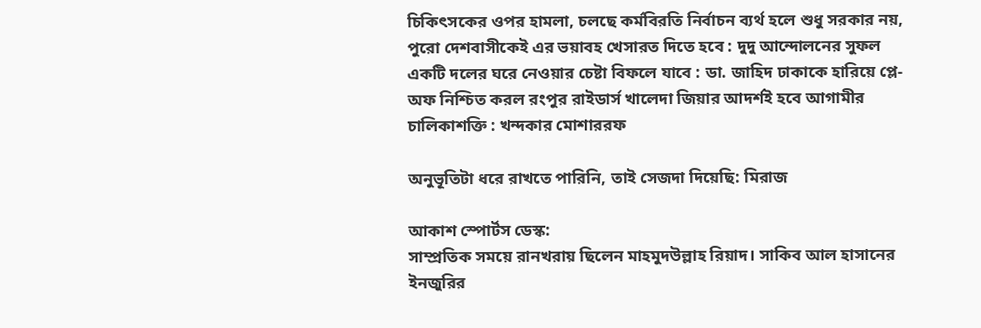চিকিৎসকের ওপর হামলা, চলছে কর্মবিরতি নির্বাচন ব্যর্থ হলে শুধু সরকার নয়, পুরো দেশবাসীকেই এর ভয়াবহ খেসারত দিতে হবে : দুদু আন্দোলনের সুফল একটি দলের ঘরে নেওয়ার চেষ্টা বিফলে যাবে : ডা. জাহিদ ঢাকাকে হারিয়ে প্লে-অফ নিশ্চিত করল রংপুর রাইডার্স খালেদা জিয়ার আদর্শই হবে আগামীর চালিকাশক্তি : খন্দকার মোশাররফ

অনুভূতিটা ধরে রাখতে পারিনি, তাই সেজদা দিয়েছি: মিরাজ

আকাশ স্পোর্টস ডেস্ক:
সাম্প্রতিক সময়ে রানখরায় ছিলেন মাহমুদউল্লাহ রিয়াদ। সাকিব আল হাসানের ইনজুরির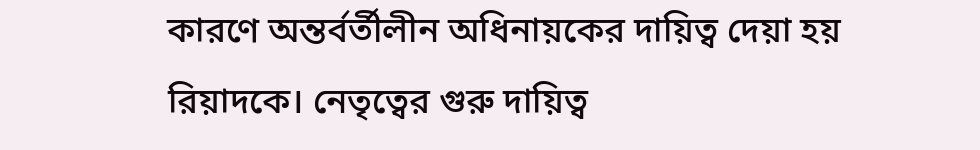কারণে অন্তর্বর্তীলীন অধিনায়কের দায়িত্ব দেয়া হয় রিয়াদকে। নেতৃত্বের গুরু দায়িত্ব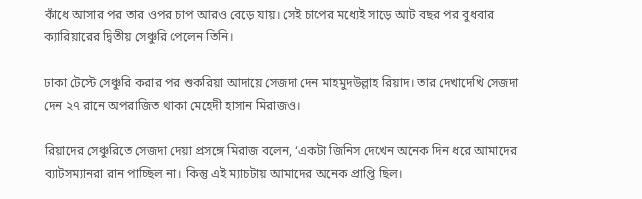কাঁধে আসার পর তার ওপর চাপ আরও বেড়ে যায়। সেই চাপের মধ্যেই সাড়ে আট বছর পর বুধবার ক্যারিয়ারের দ্বিতীয় সেঞ্চুরি পেলেন তিনি।

ঢাকা টেস্টে সেঞ্চুরি করার পর শুকরিয়া আদায়ে সেজদা দেন মাহমুদউল্লাহ রিয়াদ। তার দেখাদেখি সেজদা দেন ২৭ রানে অপরাজিত থাকা মেহেদী হাসান মিরাজও।

রিয়াদের সেঞ্চুরিতে সেজদা দেয়া প্রসঙ্গে মিরাজ বলেন, ‘একটা জিনিস দেখেন অনেক দিন ধরে আমাদের ব্যাটসম্যানরা রান পাচ্ছিল না। কিন্তু এই ম্যাচটায় আমাদের অনেক প্রাপ্তি ছিল।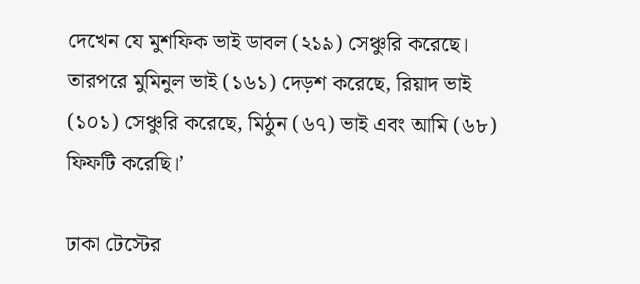দেখেন যে মুশফিক ভাই ডাবল (২১৯) সেঞ্চুরি করেছে। তারপরে মুমিনুল ভাই (১৬১) দেড়শ করেছে, রিয়াদ ভাই (১০১) সেঞ্চুরি করেছে, মিঠুন (৬৭) ভাই এবং আমি (৬৮) ফিফটি করেছি।’

ঢাকা টেস্টের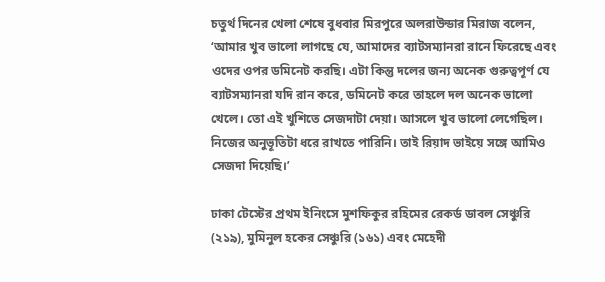চতুর্থ দিনের খেলা শেষে বুধবার মিরপুরে অলরাউন্ডার মিরাজ বলেন, ‘আমার খুব ভালো লাগছে যে, আমাদের ব্যাটসম্যানরা রানে ফিরেছে এবং ওদের ওপর ডমিনেট করছি। এটা কিন্তু দলের জন্য অনেক গুরুত্বপূর্ণ যে ব্যাটসম্যানরা যদি রান করে, ডমিনেট করে তাহলে দল অনেক ভালো খেলে। তো এই খুশিতে সেজদাটা দেয়া। আসলে খুব ভালো লেগেছিল। নিজের অনুভূতিটা ধরে রাখতে পারিনি। তাই রিয়াদ ভাইয়ে সঙ্গে আমিও সেজদা দিয়েছি।’

ঢাকা টেস্টের প্রথম ইনিংসে মুশফিকুর রহিমের রেকর্ড ডাবল সেঞ্চুরি (২১৯), মুমিনুল হকের সেঞ্চুরি (১৬১) এবং মেহেদী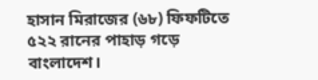হাসান মিরাজের (৬৮) ফিফটিতে ৫২২ রানের পাহাড় গড়ে বাংলাদেশ।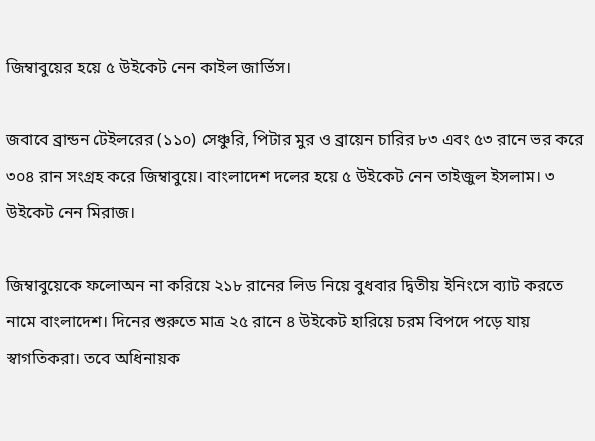জিম্বাবুয়ের হয়ে ৫ উইকেট নেন কাইল জার্ভিস।

জবাবে ব্রান্ডন টেইলরের (১১০) সেঞ্চুরি, পিটার মুর ও ব্রায়েন চারির ৮৩ এবং ৫৩ রানে ভর করে ৩০৪ রান সংগ্রহ করে জিম্বাবুয়ে। বাংলাদেশ দলের হয়ে ৫ উইকেট নেন তাইজুল ইসলাম। ৩ উইকেট নেন মিরাজ।

জিম্বাবুয়েকে ফলোঅন না করিয়ে ২১৮ রানের লিড নিয়ে বুধবার দ্বিতীয় ইনিংসে ব্যাট করতে নামে বাংলাদেশ। দিনের শুরুতে মাত্র ২৫ রানে ৪ উইকেট হারিয়ে চরম বিপদে পড়ে যায় স্বাগতিকরা। তবে অধিনায়ক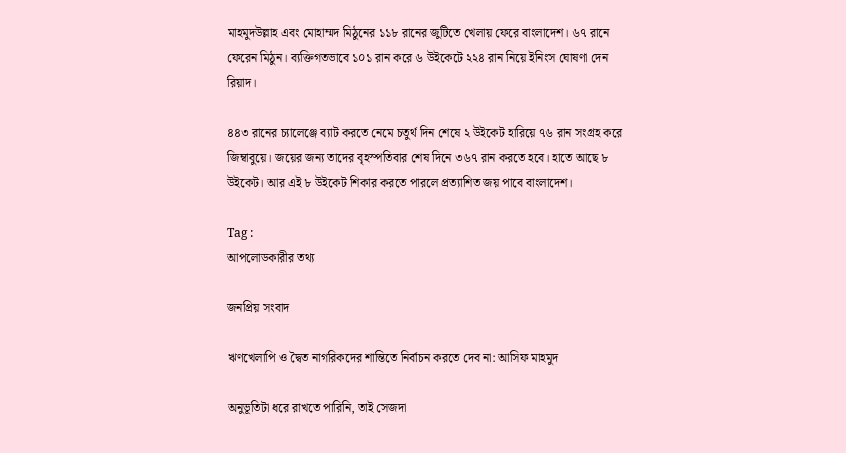মাহমুদউল্লাহ এবং মোহাম্মদ মিঠুনের ১১৮ রানের জুটিতে খেলায় ফেরে বাংলাদেশ। ৬৭ রানে ফেরেন মিঠুন। ব্যক্তিগতভাবে ১০১ রান করে ৬ উইকেটে ২২৪ রান নিয়ে ইনিংস ঘোষণা দেন রিয়াদ।

৪৪৩ রানের চ্যালেঞ্জে ব্যাট করতে নেমে চতুর্থ দিন শেষে ২ উইকেট হারিয়ে ৭৬ রান সংগ্রহ করে জিম্বাবুয়ে। জয়ের জন্য তাদের বৃহস্পতিবার শেষ দিনে ৩৬৭ রান করতে হবে। হাতে আছে ৮ উইকেট। আর এই ৮ উইকেট শিকার করতে পারলে প্রত্যাশিত জয় পাবে বাংলাদেশ।

Tag :
আপলোডকারীর তথ্য

জনপ্রিয় সংবাদ

ঋণখেলাপি ও দ্বৈত নাগরিকদের শান্তিতে নির্বাচন করতে দেব না: আসিফ মাহমুদ

অনুভূতিটা ধরে রাখতে পারিনি, তাই সেজদা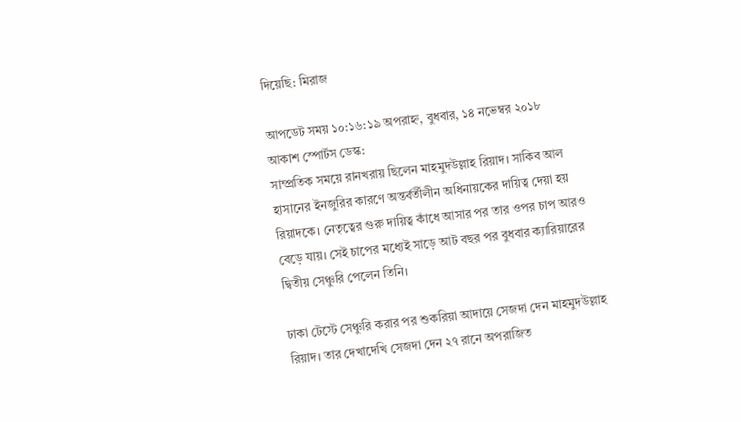দিয়েছি: মিরাজ

আপডেট সময় ১০:১৬:১৯ অপরাহ্ন, বুধবার, ১৪ নভেম্বর ২০১৮
আকাশ স্পোর্টস ডেস্ক:
সাম্প্রতিক সময়ে রানখরায় ছিলেন মাহমুদউল্লাহ রিয়াদ। সাকিব আল হাসানের ইনজুরির কারণে অন্তর্বর্তীলীন অধিনায়কের দায়িত্ব দেয়া হয় রিয়াদকে। নেতৃত্বের গুরু দায়িত্ব কাঁধে আসার পর তার ওপর চাপ আরও বেড়ে যায়। সেই চাপের মধ্যেই সাড়ে আট বছর পর বুধবার ক্যারিয়ারের দ্বিতীয় সেঞ্চুরি পেলেন তিনি।

ঢাকা টেস্টে সেঞ্চুরি করার পর শুকরিয়া আদায়ে সেজদা দেন মাহমুদউল্লাহ রিয়াদ। তার দেখাদেখি সেজদা দেন ২৭ রানে অপরাজিত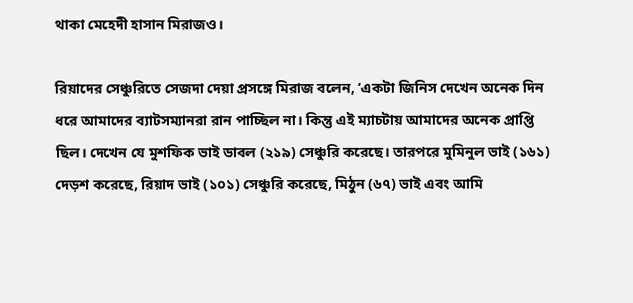থাকা মেহেদী হাসান মিরাজও।

রিয়াদের সেঞ্চুরিতে সেজদা দেয়া প্রসঙ্গে মিরাজ বলেন, ‘একটা জিনিস দেখেন অনেক দিন ধরে আমাদের ব্যাটসম্যানরা রান পাচ্ছিল না। কিন্তু এই ম্যাচটায় আমাদের অনেক প্রাপ্তি ছিল। দেখেন যে মুশফিক ভাই ডাবল (২১৯) সেঞ্চুরি করেছে। তারপরে মুমিনুল ভাই (১৬১) দেড়শ করেছে, রিয়াদ ভাই (১০১) সেঞ্চুরি করেছে, মিঠুন (৬৭) ভাই এবং আমি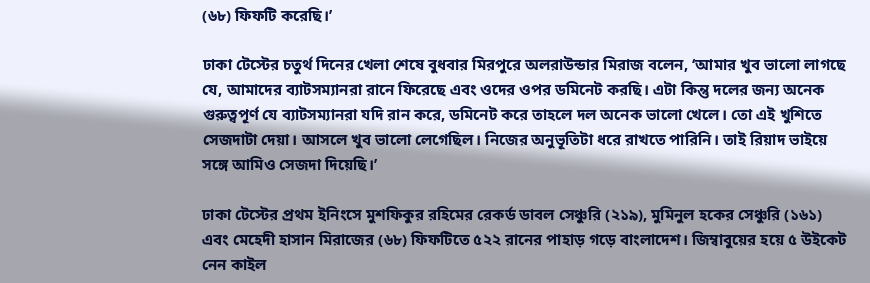(৬৮) ফিফটি করেছি।’

ঢাকা টেস্টের চতুর্থ দিনের খেলা শেষে বুধবার মিরপুরে অলরাউন্ডার মিরাজ বলেন, ‘আমার খুব ভালো লাগছে যে, আমাদের ব্যাটসম্যানরা রানে ফিরেছে এবং ওদের ওপর ডমিনেট করছি। এটা কিন্তু দলের জন্য অনেক গুরুত্বপূর্ণ যে ব্যাটসম্যানরা যদি রান করে, ডমিনেট করে তাহলে দল অনেক ভালো খেলে। তো এই খুশিতে সেজদাটা দেয়া। আসলে খুব ভালো লেগেছিল। নিজের অনুভূতিটা ধরে রাখতে পারিনি। তাই রিয়াদ ভাইয়ে সঙ্গে আমিও সেজদা দিয়েছি।’

ঢাকা টেস্টের প্রথম ইনিংসে মুশফিকুর রহিমের রেকর্ড ডাবল সেঞ্চুরি (২১৯), মুমিনুল হকের সেঞ্চুরি (১৬১) এবং মেহেদী হাসান মিরাজের (৬৮) ফিফটিতে ৫২২ রানের পাহাড় গড়ে বাংলাদেশ। জিম্বাবুয়ের হয়ে ৫ উইকেট নেন কাইল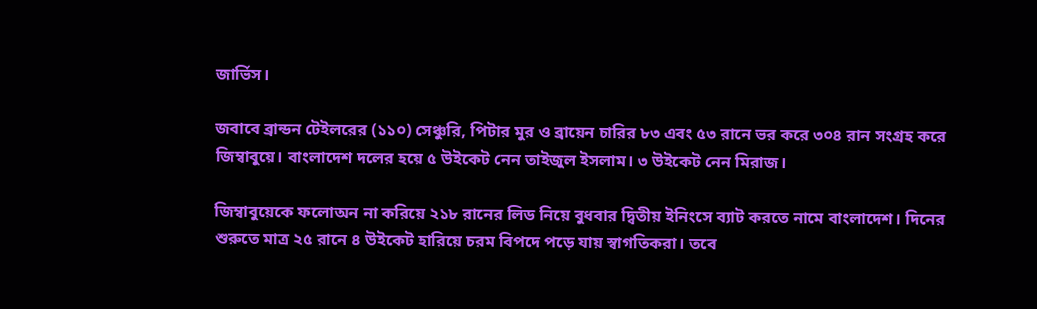জার্ভিস।

জবাবে ব্রান্ডন টেইলরের (১১০) সেঞ্চুরি, পিটার মুর ও ব্রায়েন চারির ৮৩ এবং ৫৩ রানে ভর করে ৩০৪ রান সংগ্রহ করে জিম্বাবুয়ে। বাংলাদেশ দলের হয়ে ৫ উইকেট নেন তাইজুল ইসলাম। ৩ উইকেট নেন মিরাজ।

জিম্বাবুয়েকে ফলোঅন না করিয়ে ২১৮ রানের লিড নিয়ে বুধবার দ্বিতীয় ইনিংসে ব্যাট করতে নামে বাংলাদেশ। দিনের শুরুতে মাত্র ২৫ রানে ৪ উইকেট হারিয়ে চরম বিপদে পড়ে যায় স্বাগতিকরা। তবে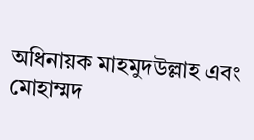অধিনায়ক মাহমুদউল্লাহ এবং মোহাম্মদ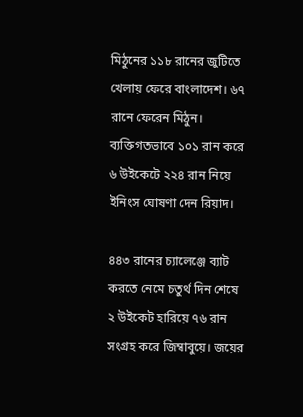মিঠুনের ১১৮ রানের জুটিতে খেলায় ফেরে বাংলাদেশ। ৬৭ রানে ফেরেন মিঠুন। ব্যক্তিগতভাবে ১০১ রান করে ৬ উইকেটে ২২৪ রান নিয়ে ইনিংস ঘোষণা দেন রিয়াদ।

৪৪৩ রানের চ্যালেঞ্জে ব্যাট করতে নেমে চতুর্থ দিন শেষে ২ উইকেট হারিয়ে ৭৬ রান সংগ্রহ করে জিম্বাবুয়ে। জয়ের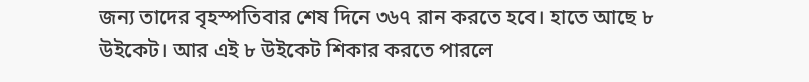জন্য তাদের বৃহস্পতিবার শেষ দিনে ৩৬৭ রান করতে হবে। হাতে আছে ৮ উইকেট। আর এই ৮ উইকেট শিকার করতে পারলে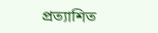প্রত্যাশিত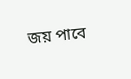জয় পাবে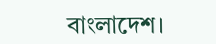বাংলাদেশ।